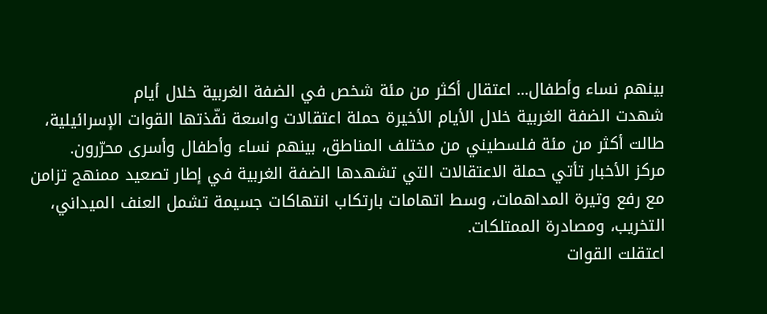بينهم نساء وأطفال... اعتقال أكثر من مئة شخص في الضفة الغربية خلال أيام
شهدت الضفة الغربية خلال الأيام الأخيرة حملة اعتقالات واسعة نفّذتها القوات الإسرائيلية، طالت أكثر من مئة فلسطيني من مختلف المناطق، بينهم نساء وأطفال وأسرى محرّرون.
مركز الأخبار تأتي حملة الاعتقالات التي تشهدها الضفة الغربية في إطار تصعيد ممنهج تزامن مع رفع وتيرة المداهمات، وسط اتهامات بارتكاب انتهاكات جسيمة تشمل العنف الميداني، التخريب، ومصادرة الممتلكات.
اعتقلت القوات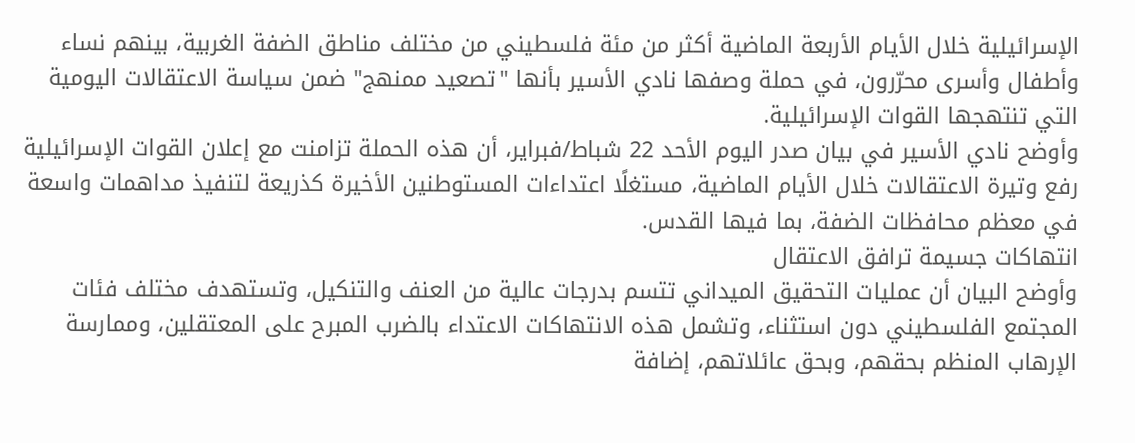الإسرائيلية خلال الأيام الأربعة الماضية أكثر من مئة فلسطيني من مختلف مناطق الضفة الغربية، بينهم نساء وأطفال وأسرى محرّرون، في حملة وصفها نادي الأسير بأنها "تصعيد ممنهج" ضمن سياسة الاعتقالات اليومية التي تنتهجها القوات الإسرائيلية.
وأوضح نادي الأسير في بيان صدر اليوم الأحد 22 شباط/فبراير، أن هذه الحملة تزامنت مع إعلان القوات الإسرائيلية رفع وتيرة الاعتقالات خلال الأيام الماضية، مستغلًا اعتداءات المستوطنين الأخيرة كذريعة لتنفيذ مداهمات واسعة في معظم محافظات الضفة، بما فيها القدس.
انتهاكات جسيمة ترافق الاعتقال
وأوضح البيان أن عمليات التحقيق الميداني تتسم بدرجات عالية من العنف والتنكيل، وتستهدف مختلف فئات المجتمع الفلسطيني دون استثناء، وتشمل هذه الانتهاكات الاعتداء بالضرب المبرح على المعتقلين، وممارسة الإرهاب المنظم بحقهم، وبحق عائلاتهم، إضافة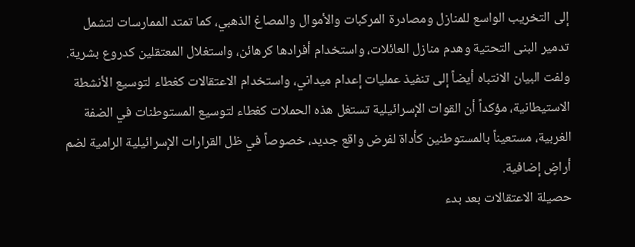إلى التخريب الواسع للمنازل ومصادرة المركبات والأموال والمصاغ الذهبي، كما تمتد الممارسات لتشمل تدمير البنى التحتية وهدم منازل العائلات، واستخدام أفرادها كرهائن، واستغلال المعتقلين كدروع بشرية.
ولفت البيان الانتباه أيضاً إلى تنفيذ عمليات إعدام ميداني، واستخدام الاعتقالات كغطاء لتوسيع الأنشطة الاستيطانية، مؤكداً أن القوات الإسرائيلية تستغل هذه الحملات كغطاء لتوسيع المستوطنات في الضفة الغربية، مستعيناً بالمستوطنين كأداة لفرض واقع جديد، خصوصاً في ظل القرارات الإسرائيلية الرامية لضم أراضٍ إضافية.
حصيلة الاعتقالات بعد بدء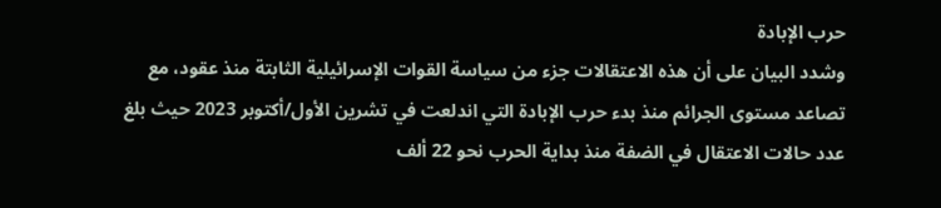حرب الإبادة
وشدد البيان على أن هذه الاعتقالات جزء من سياسة القوات الإسرائيلية الثابتة منذ عقود، مع تصاعد مستوى الجرائم منذ بدء حرب الإبادة التي اندلعت في تشرين الأول/أكتوبر 2023 حيث بلغ عدد حالات الاعتقال في الضفة منذ بداية الحرب نحو 22 ألف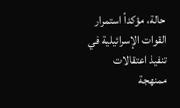حالة، مؤكداً استمرار القوات الإسرائيلية في تنفيذ اعتقالات ممنهجة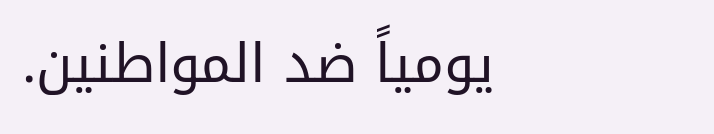يومياً ضد المواطنين.